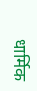धार्मिक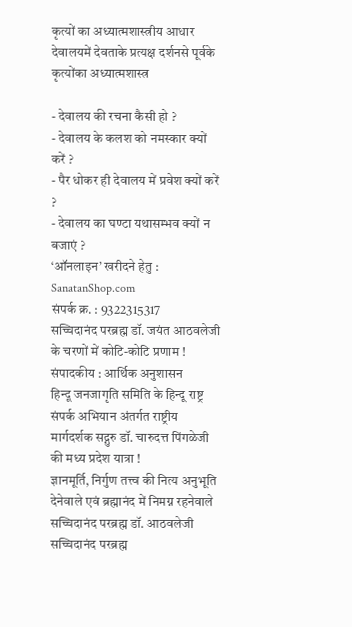कृत्यों का अध्यात्मशास्त्रीय आधार
देवालयमें देवताके प्रत्यक्ष दर्शनसे पूर्वके कृत्योंका अध्यात्मशास्त्र

- देवालय की रचना कैसी हो ?
- देवालय के कलश को नमस्कार क्यों करें ?
- पैर धोकर ही देवालय में प्रवेश क्यों करें ?
- देवालय का घण्टा यथासम्भव क्यों न बजाएं ?
‘ऑनलाइन’ खरीदने हेतु : SanatanShop.com
संपर्क क्र. : 9322315317
सच्चिदानंद परब्रह्म डॉ. जयंत आठवलेजी के चरणों में कोटि-कोटि प्रणाम !
संपादकीय : आर्थिक अनुशासन
हिन्दू जनजागृति समिति के हिन्दू राष्ट्र संपर्क अभियान अंतर्गत राष्ट्रीय मार्गदर्शक सद्गुरु डॉ. चारुदत्त पिंगळेजी की मध्य प्रदेश यात्रा !
ज्ञानमूर्ति, निर्गुण तत्त्व की नित्य अनुभूति देनेवाले एवं ब्रह्मानंद में निमग्न रहनेवाले सच्चिदानंद परब्रह्म डॉ. आठवलेजी
सच्चिदानंद परब्रह्म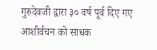गुरुदेवजी द्वारा ३० वर्ष पूर्व दिए गए आशीर्वचन को साधक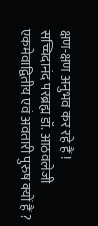क्षण-क्षण अनुभव कर रहे हैं !
सच्चिदानंद परब्रह्म डॉ. आठवलेजी एकमेवाद्वितीय एवं अवतारी पुरुष क्यों हैं ?